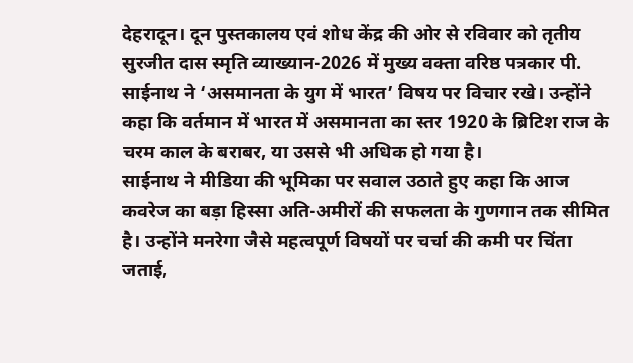देहरादून। दून पुस्तकालय एवं शोध केंद्र की ओर से रविवार को तृतीय सुरजीत दास स्मृति व्याख्यान-2026 में मुख्य वक्ता वरिष्ठ पत्रकार पी. साईनाथ ने ‘असमानता के युग में भारत’ विषय पर विचार रखे। उन्होंने कहा कि वर्तमान में भारत में असमानता का स्तर 1920 के ब्रिटिश राज के चरम काल के बराबर, या उससे भी अधिक हो गया है।
साईनाथ ने मीडिया की भूमिका पर सवाल उठाते हुए कहा कि आज कवरेज का बड़ा हिस्सा अति-अमीरों की सफलता के गुणगान तक सीमित है। उन्होंने मनरेगा जैसे महत्वपूर्ण विषयों पर चर्चा की कमी पर चिंता जताई,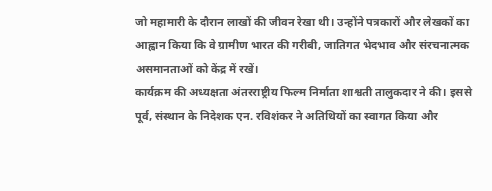जो महामारी के दौरान लाखों की जीवन रेखा थी। उन्होंने पत्रकारों और लेखकों का आह्वान किया कि वे ग्रामीण भारत की गरीबी, जातिगत भेदभाव और संरचनात्मक असमानताओं को केंद्र में रखें।
कार्यक्रम की अध्यक्षता अंतरराष्ट्रीय फिल्म निर्माता शाश्वती तालुकदार ने की। इससे पूर्व, संस्थान के निदेशक एन. रविशंकर ने अतिथियों का स्वागत किया और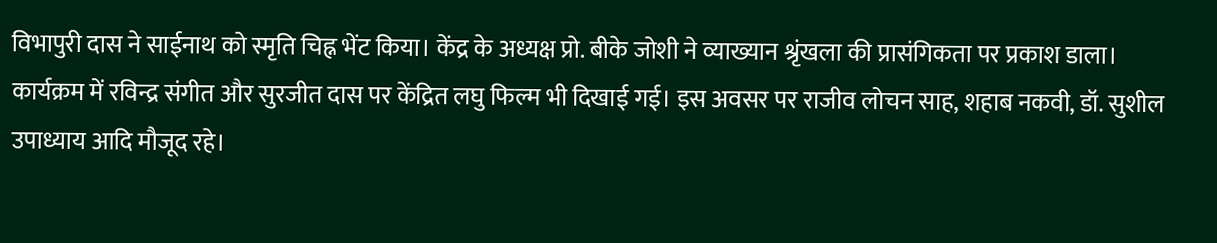विभापुरी दास ने साईनाथ को स्मृति चिह्न भेंट किया। केंद्र के अध्यक्ष प्रो. बीके जोशी ने व्याख्यान श्रृंखला की प्रासंगिकता पर प्रकाश डाला। कार्यक्रम में रविन्द्र संगीत और सुरजीत दास पर केंद्रित लघु फिल्म भी दिखाई गई। इस अवसर पर राजीव लोचन साह, शहाब नकवी, डॉ. सुशील उपाध्याय आदि मौजूद रहे।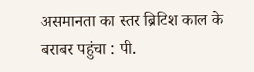असमानता का स्तर ब्रिटिश काल के बराबर पहुंचा : पी.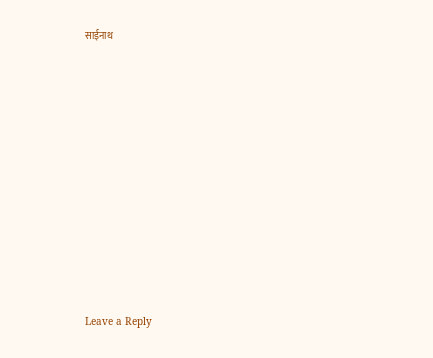साईनाथ












Leave a Reply